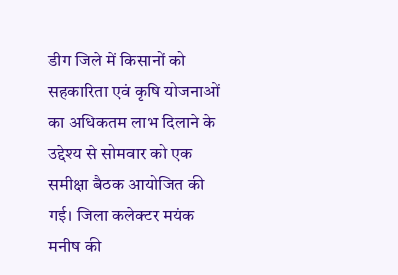डीग जिले में किसानों को सहकारिता एवं कृषि योजनाओं का अधिकतम लाभ दिलाने के उद्देश्य से सोमवार को एक समीक्षा बैठक आयोजित की गई। जिला कलेक्टर मयंक मनीष की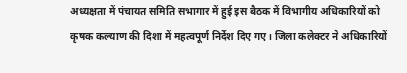अध्यक्षता में पंचायत समिति सभागार में हुई इस बैठक में विभागीय अधिकारियों को कृषक कल्याण की दिशा में महत्वपूर्ण निर्देश दिए गए। जिला कलेक्टर ने अधिकारियों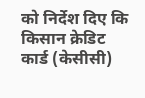को निर्देश दिए कि किसान क्रेडिट कार्ड (केसीसी)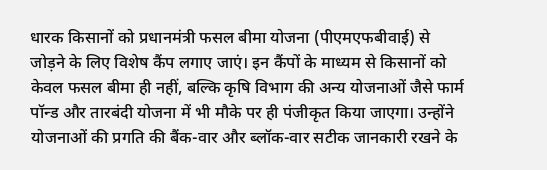धारक किसानों को प्रधानमंत्री फसल बीमा योजना (पीएमएफबीवाई) से जोड़ने के लिए विशेष कैंप लगाए जाएं। इन कैंपों के माध्यम से किसानों को केवल फसल बीमा ही नहीं, बल्कि कृषि विभाग की अन्य योजनाओं जैसे फार्म पॉन्ड और तारबंदी योजना में भी मौके पर ही पंजीकृत किया जाएगा। उन्होंने योजनाओं की प्रगति की बैंक-वार और ब्लॉक-वार सटीक जानकारी रखने के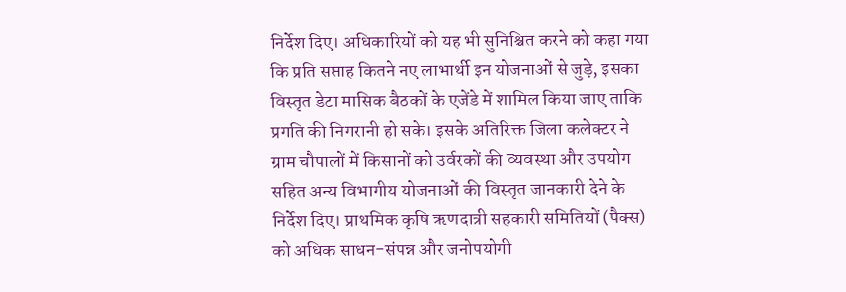निर्देश दिए। अधिकारियों को यह भी सुनिश्चित करने को कहा गया कि प्रति सप्ताह कितने नए लाभार्थी इन योजनाओं से जुड़े, इसका विस्तृत डेटा मासिक बैठकों के एजेंडे में शामिल किया जाए ताकि प्रगति की निगरानी हो सके। इसके अतिरिक्त जिला कलेक्टर ने ग्राम चौपालों में किसानों को उर्वरकों की व्यवस्था और उपयोग सहित अन्य विभागीय योजनाओं की विस्तृत जानकारी देने के निर्देश दिए। प्राथमिक कृषि ऋणदात्री सहकारी समितियों (पैक्स) को अधिक साधन-संपन्न और जनोपयोगी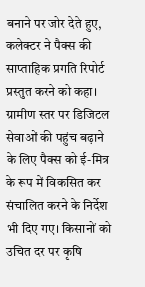बनाने पर जोर देते हुए, कलेक्टर ने पैक्स की साप्ताहिक प्रगति रिपोर्ट प्रस्तुत करने को कहा। ग्रामीण स्तर पर डिजिटल सेवाओं की पहुंच बढ़ाने के लिए पैक्स को ई-मित्र के रूप में विकसित कर संचालित करने के निर्देश भी दिए गए। किसानों को उचित दर पर कृषि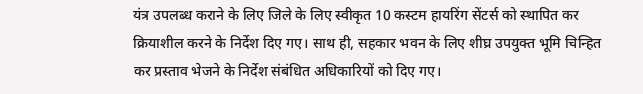यंत्र उपलब्ध कराने के लिए जिले के लिए स्वीकृत 10 कस्टम हायरिंग सेंटर्स को स्थापित कर क्रियाशील करने के निर्देश दिए गए। साथ ही, सहकार भवन के लिए शीघ्र उपयुक्त भूमि चिन्हित कर प्रस्ताव भेजने के निर्देश संबंधित अधिकारियों को दिए गए।